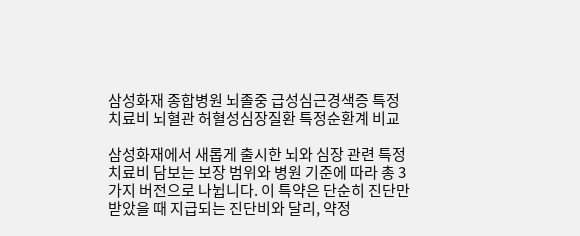삼성화재 종합병원 뇌졸중 급성심근경색증 특정치료비 뇌혈관 허혈성심장질환 특정순환계 비교

삼성화재에서 새롭게 출시한 뇌와 심장 관련 특정치료비 담보는 보장 범위와 병원 기준에 따라 총 3가지 버전으로 나뉩니다. 이 특약은 단순히 진단만 받았을 때 지급되는 진단비와 달리, 약정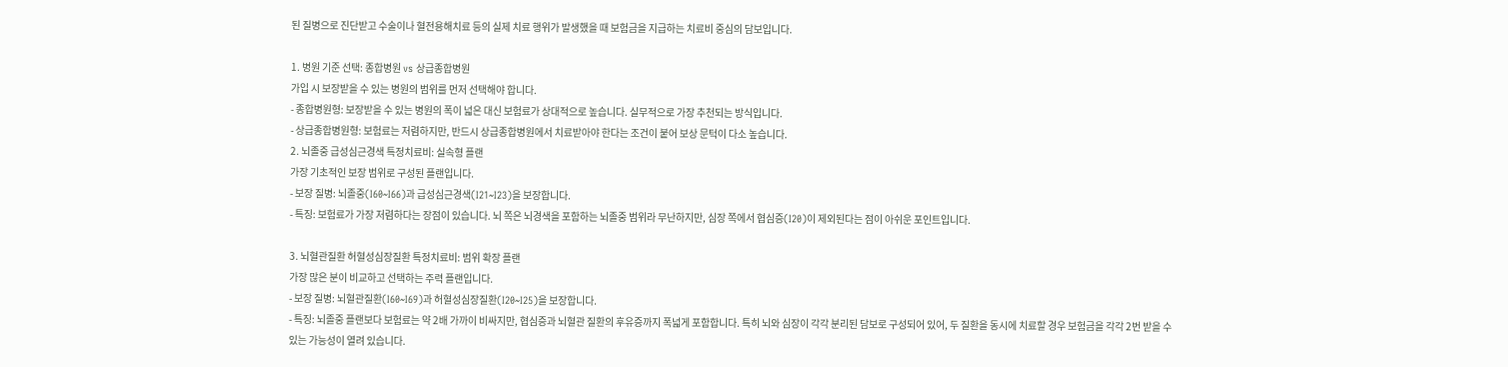된 질병으로 진단받고 수술이나 혈전용해치료 등의 실제 치료 행위가 발생했을 때 보험금을 지급하는 치료비 중심의 담보입니다.

1. 병원 기준 선택: 종합병원 vs 상급종합병원
가입 시 보장받을 수 있는 병원의 범위를 먼저 선택해야 합니다.
- 종합병원형: 보장받을 수 있는 병원의 폭이 넓은 대신 보험료가 상대적으로 높습니다. 실무적으로 가장 추천되는 방식입니다.
- 상급종합병원형: 보험료는 저렴하지만, 반드시 상급종합병원에서 치료받아야 한다는 조건이 붙어 보상 문턱이 다소 높습니다.
2. 뇌졸중 급성심근경색 특정치료비: 실속형 플랜
가장 기초적인 보장 범위로 구성된 플랜입니다.
- 보장 질병: 뇌졸중(I60~I66)과 급성심근경색(I21~I23)을 보장합니다.
- 특징: 보험료가 가장 저렴하다는 장점이 있습니다. 뇌 쪽은 뇌경색을 포함하는 뇌졸중 범위라 무난하지만, 심장 쪽에서 협심증(I20)이 제외된다는 점이 아쉬운 포인트입니다.

3. 뇌혈관질환 허혈성심장질환 특정치료비: 범위 확장 플랜
가장 많은 분이 비교하고 선택하는 주력 플랜입니다.
- 보장 질병: 뇌혈관질환(I60~I69)과 허혈성심장질환(I20~I25)을 보장합니다.
- 특징: 뇌졸중 플랜보다 보험료는 약 2배 가까이 비싸지만, 협심증과 뇌혈관 질환의 후유증까지 폭넓게 포함합니다. 특히 뇌와 심장이 각각 분리된 담보로 구성되어 있어, 두 질환을 동시에 치료할 경우 보험금을 각각 2번 받을 수 있는 가능성이 열려 있습니다.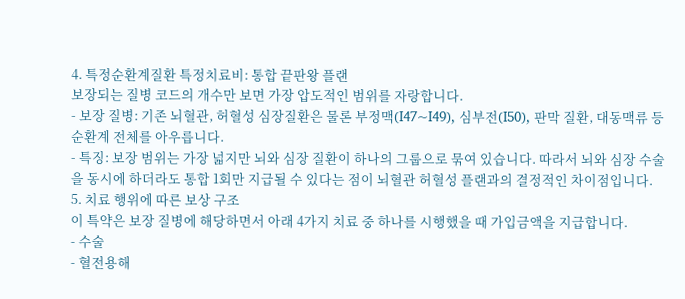4. 특정순환계질환 특정치료비: 통합 끝판왕 플랜
보장되는 질병 코드의 개수만 보면 가장 압도적인 범위를 자랑합니다.
- 보장 질병: 기존 뇌혈관, 허혈성 심장질환은 물론 부정맥(I47~I49), 심부전(I50), 판막 질환, 대동맥류 등 순환계 전체를 아우릅니다.
- 특징: 보장 범위는 가장 넓지만 뇌와 심장 질환이 하나의 그룹으로 묶여 있습니다. 따라서 뇌와 심장 수술을 동시에 하더라도 통합 1회만 지급될 수 있다는 점이 뇌혈관 허혈성 플랜과의 결정적인 차이점입니다.
5. 치료 행위에 따른 보상 구조
이 특약은 보장 질병에 해당하면서 아래 4가지 치료 중 하나를 시행했을 때 가입금액을 지급합니다.
- 수술
- 혈전용해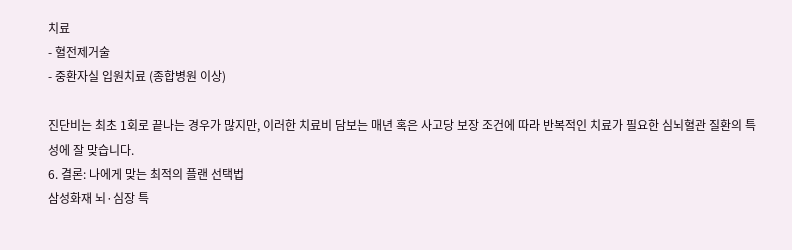치료
- 혈전제거술
- 중환자실 입원치료 (종합병원 이상)

진단비는 최초 1회로 끝나는 경우가 많지만, 이러한 치료비 담보는 매년 혹은 사고당 보장 조건에 따라 반복적인 치료가 필요한 심뇌혈관 질환의 특성에 잘 맞습니다.
6. 결론: 나에게 맞는 최적의 플랜 선택법
삼성화재 뇌·심장 특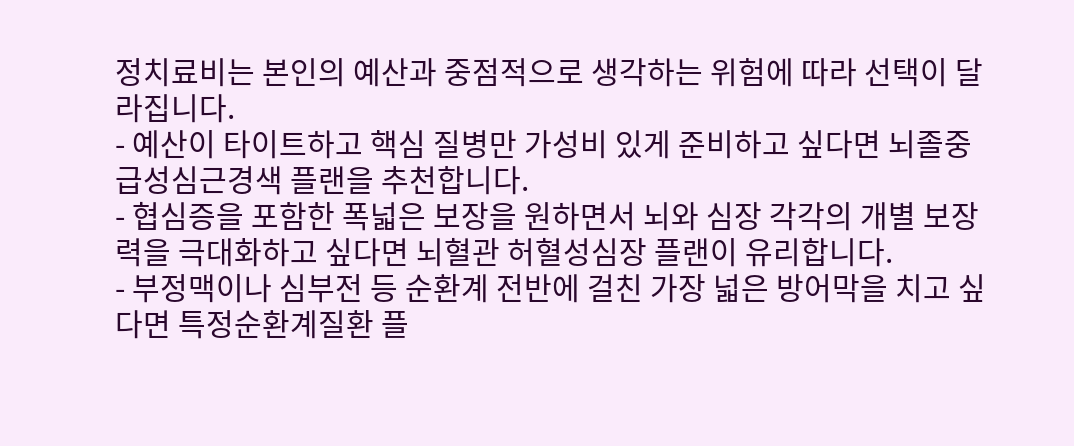정치료비는 본인의 예산과 중점적으로 생각하는 위험에 따라 선택이 달라집니다.
- 예산이 타이트하고 핵심 질병만 가성비 있게 준비하고 싶다면 뇌졸중 급성심근경색 플랜을 추천합니다.
- 협심증을 포함한 폭넓은 보장을 원하면서 뇌와 심장 각각의 개별 보장력을 극대화하고 싶다면 뇌혈관 허혈성심장 플랜이 유리합니다.
- 부정맥이나 심부전 등 순환계 전반에 걸친 가장 넓은 방어막을 치고 싶다면 특정순환계질환 플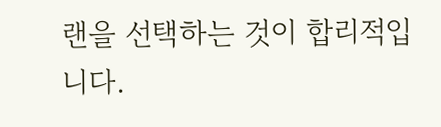랜을 선택하는 것이 합리적입니다.